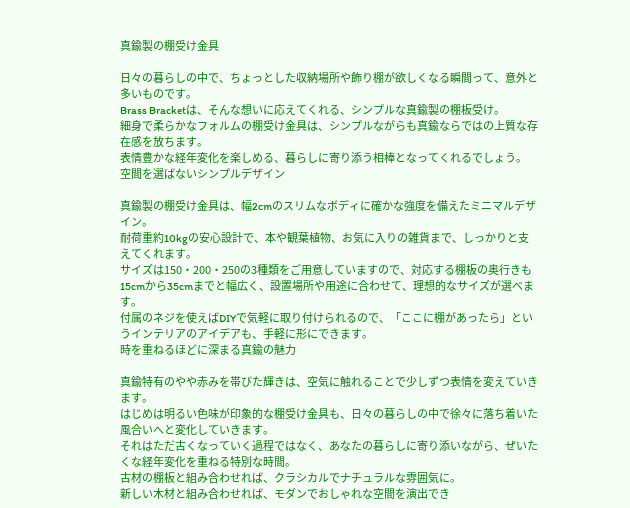真鍮製の棚受け金具

日々の暮らしの中で、ちょっとした収納場所や飾り棚が欲しくなる瞬間って、意外と多いものです。
Brass Bracketは、そんな想いに応えてくれる、シンプルな真鍮製の棚板受け。
細身で柔らかなフォルムの棚受け金具は、シンプルながらも真鍮ならではの上質な存在感を放ちます。
表情豊かな経年変化を楽しめる、暮らしに寄り添う相棒となってくれるでしょう。
空間を選ばないシンプルデザイン

真鍮製の棚受け金具は、幅2cmのスリムなボディに確かな強度を備えたミニマルデザイン。
耐荷重約10kgの安心設計で、本や観葉植物、お気に入りの雑貨まで、しっかりと支えてくれます。
サイズは150・200・250の3種類をご用意していますので、対応する棚板の奥行きも15cmから35cmまでと幅広く、設置場所や用途に合わせて、理想的なサイズが選べます。
付属のネジを使えばDIYで気軽に取り付けられるので、「ここに棚があったら」というインテリアのアイデアも、手軽に形にできます。
時を重ねるほどに深まる真鍮の魅力

真鍮特有のやや赤みを帯びた輝きは、空気に触れることで少しずつ表情を変えていきます。
はじめは明るい色味が印象的な棚受け金具も、日々の暮らしの中で徐々に落ち着いた風合いへと変化していきます。
それはただ古くなっていく過程ではなく、あなたの暮らしに寄り添いながら、ぜいたくな経年変化を重ねる特別な時間。
古材の棚板と組み合わせれば、クラシカルでナチュラルな雰囲気に。
新しい木材と組み合わせれば、モダンでおしゃれな空間を演出でき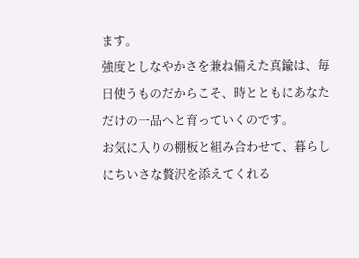ます。
強度としなやかさを兼ね備えた真鍮は、毎日使うものだからこそ、時とともにあなただけの一品へと育っていくのです。
お気に入りの棚板と組み合わせて、暮らしにちいさな贅沢を添えてくれる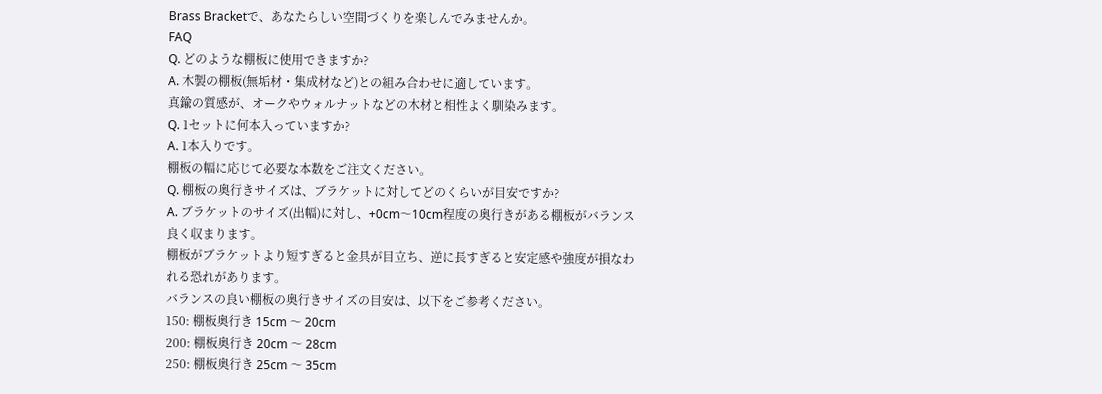Brass Bracketで、あなたらしい空間づくりを楽しんでみませんか。
FAQ
Q. どのような棚板に使用できますか?
A. 木製の棚板(無垢材・集成材など)との組み合わせに適しています。
真鍮の質感が、オークやウォルナットなどの木材と相性よく馴染みます。
Q. 1セットに何本入っていますか?
A. 1本入りです。
棚板の幅に応じて必要な本数をご注文ください。
Q. 棚板の奥行きサイズは、ブラケットに対してどのくらいが目安ですか?
A. ブラケットのサイズ(出幅)に対し、+0cm〜10cm程度の奥行きがある棚板がバランス良く収まります。
棚板がブラケットより短すぎると金具が目立ち、逆に長すぎると安定感や強度が損なわれる恐れがあります。
バランスの良い棚板の奥行きサイズの目安は、以下をご参考ください。
150: 棚板奥行き 15cm 〜 20cm
200: 棚板奥行き 20cm 〜 28cm
250: 棚板奥行き 25cm 〜 35cm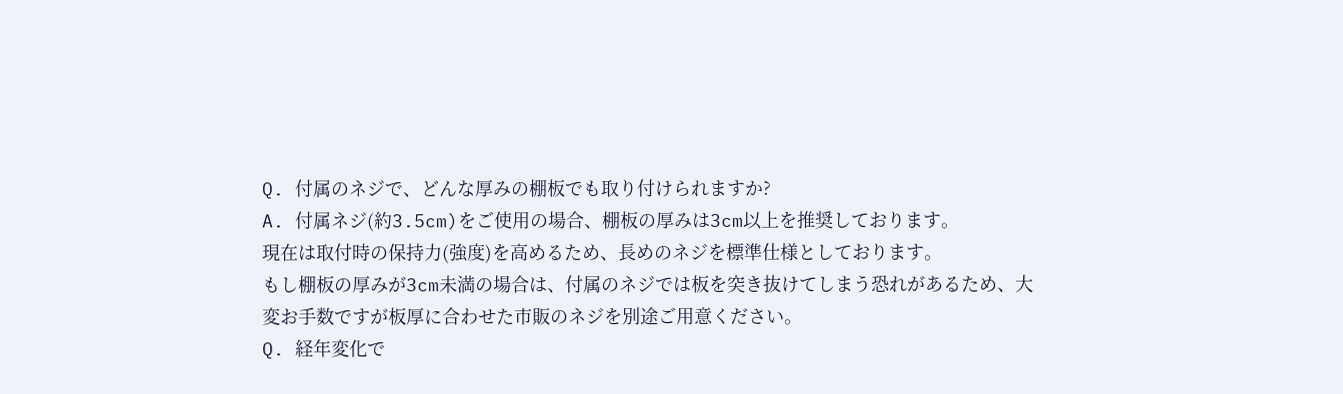Q. 付属のネジで、どんな厚みの棚板でも取り付けられますか?
A. 付属ネジ(約3.5cm)をご使用の場合、棚板の厚みは3cm以上を推奨しております。
現在は取付時の保持力(強度)を高めるため、長めのネジを標準仕様としております。
もし棚板の厚みが3cm未満の場合は、付属のネジでは板を突き抜けてしまう恐れがあるため、大変お手数ですが板厚に合わせた市販のネジを別途ご用意ください。
Q. 経年変化で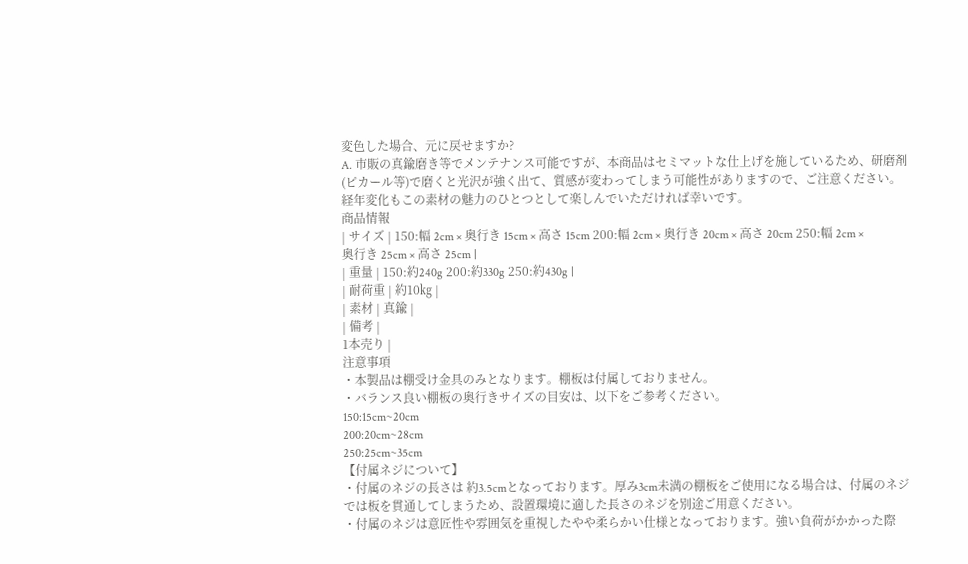変色した場合、元に戻せますか?
A. 市販の真鍮磨き等でメンテナンス可能ですが、本商品はセミマットな仕上げを施しているため、研磨剤(ピカール等)で磨くと光沢が強く出て、質感が変わってしまう可能性がありますので、ご注意ください。
経年変化もこの素材の魅力のひとつとして楽しんでいただければ幸いです。
商品情報
| サイズ | 150:幅 2cm × 奥行き 15cm × 高さ 15cm 200:幅 2cm × 奥行き 20cm × 高さ 20cm 250:幅 2cm × 奥行き 25cm × 高さ 25cm |
| 重量 | 150:約240g 200:約330g 250:約430g |
| 耐荷重 | 約10㎏ |
| 素材 | 真鍮 |
| 備考 |
1本売り |
注意事項
・本製品は棚受け金具のみとなります。棚板は付属しておりません。
・バランス良い棚板の奥行きサイズの目安は、以下をご参考ください。
150:15cm~20cm
200:20cm~28cm
250:25cm~35cm
【付属ネジについて】
・付属のネジの長さは 約3.5cmとなっております。厚み3cm未満の棚板をご使用になる場合は、付属のネジでは板を貫通してしまうため、設置環境に適した長さのネジを別途ご用意ください。
・付属のネジは意匠性や雰囲気を重視したやや柔らかい仕様となっております。強い負荷がかかった際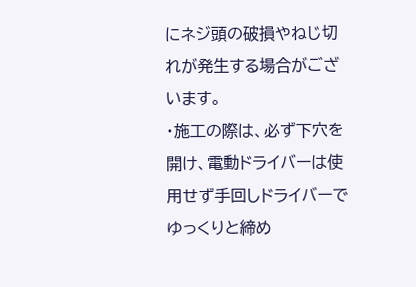にネジ頭の破損やねじ切れが発生する場合がございます。
・施工の際は、必ず下穴を開け、電動ドライバーは使用せず手回しドライバーでゆっくりと締め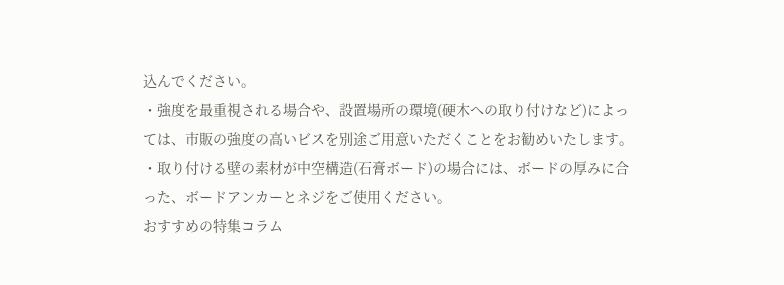込んでください。
・強度を最重視される場合や、設置場所の環境(硬木への取り付けなど)によっては、市販の強度の高いビスを別途ご用意いただくことをお勧めいたします。
・取り付ける壁の素材が中空構造(石膏ボード)の場合には、ボードの厚みに合った、ボードアンカーとネジをご使用ください。
おすすめの特集コラム